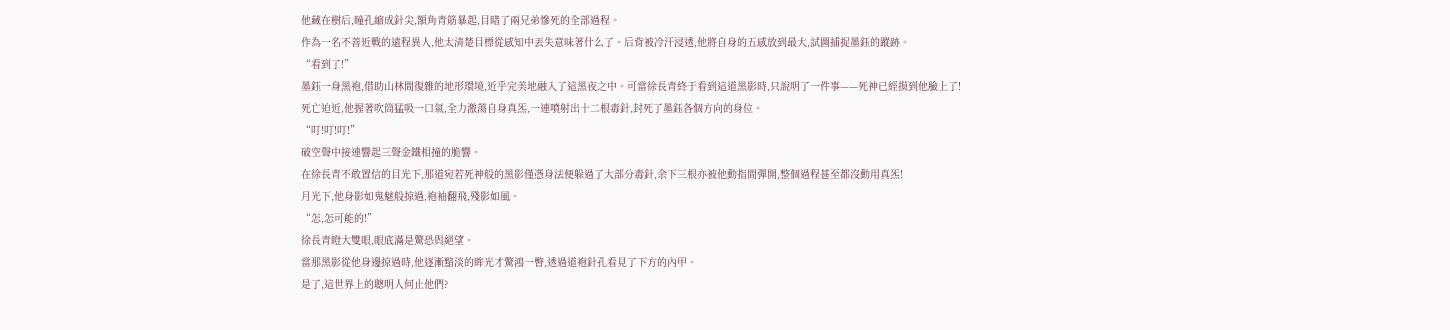他藏在樹后,瞳孔縮成針尖,額角青筋暴起,目睹了兩兄弟慘死的全部過程。
作為一名不善近戰的遠程異人,他太清楚目標從感知中丟失意味著什么了。后背被冷汗浸透,他將自身的五感放到最大,試圖捕捉墨鈺的蹤跡。
“看到了!”
墨鈺一身黑袍,借助山林間復雜的地形環境,近乎完美地融入了這黑夜之中。可當徐長青終于看到這道黑影時,只說明了一件事——死神已經摸到他臉上了!
死亡迫近,他握著吹筒猛吸一口氣,全力激蕩自身真炁,一連噴射出十二根毒針,封死了墨鈺各個方向的身位。
“叮!叮!叮!”
破空聲中接連響起三聲金鐵相撞的脆響。
在徐長青不敢置信的目光下,那道宛若死神般的黑影僅憑身法便躲過了大部分毒針,余下三根亦被他動指間彈開,整個過程甚至都沒動用真炁!
月光下,他身影如鬼魅般掠過,袍袖翻飛,殘影如風。
“怎,怎可能的!”
徐長青瞪大雙眼,眼底滿是驚恐與絕望。
當那黑影從他身邊掠過時,他逐漸黯淡的眸光才驚鴻一瞥,透過道袍針孔看見了下方的內甲。
是了,這世界上的聰明人何止他們?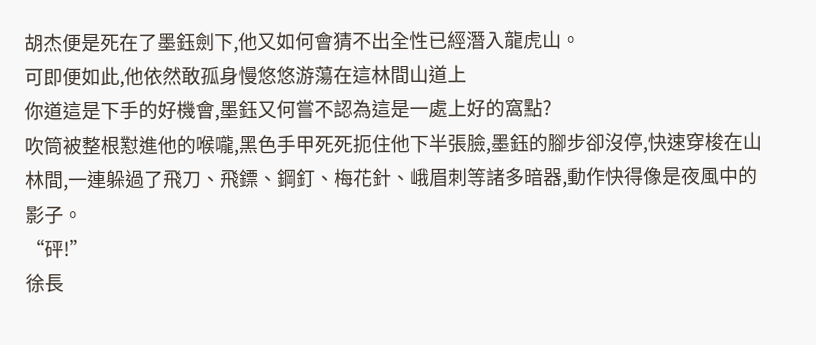胡杰便是死在了墨鈺劍下,他又如何會猜不出全性已經潛入龍虎山。
可即便如此,他依然敢孤身慢悠悠游蕩在這林間山道上
你道這是下手的好機會,墨鈺又何嘗不認為這是一處上好的窩點?
吹筒被整根懟進他的喉嚨,黑色手甲死死扼住他下半張臉,墨鈺的腳步卻沒停,快速穿梭在山林間,一連躲過了飛刀、飛鏢、鋼釘、梅花針、峨眉刺等諸多暗器,動作快得像是夜風中的影子。
“砰!”
徐長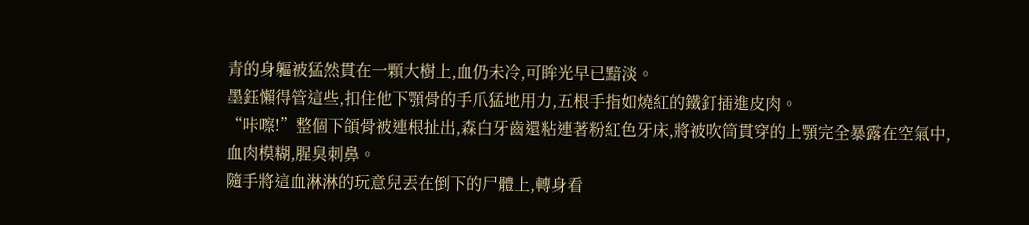青的身軀被猛然貫在一顆大樹上,血仍未冷,可眸光早已黯淡。
墨鈺懶得管這些,扣住他下顎骨的手爪猛地用力,五根手指如燒紅的鐵釘插進皮肉。
“咔嚓!”整個下頜骨被連根扯出,森白牙齒還粘連著粉紅色牙床,將被吹筒貫穿的上顎完全暴露在空氣中,血肉模糊,腥臭刺鼻。
隨手將這血淋淋的玩意兒丟在倒下的尸體上,轉身看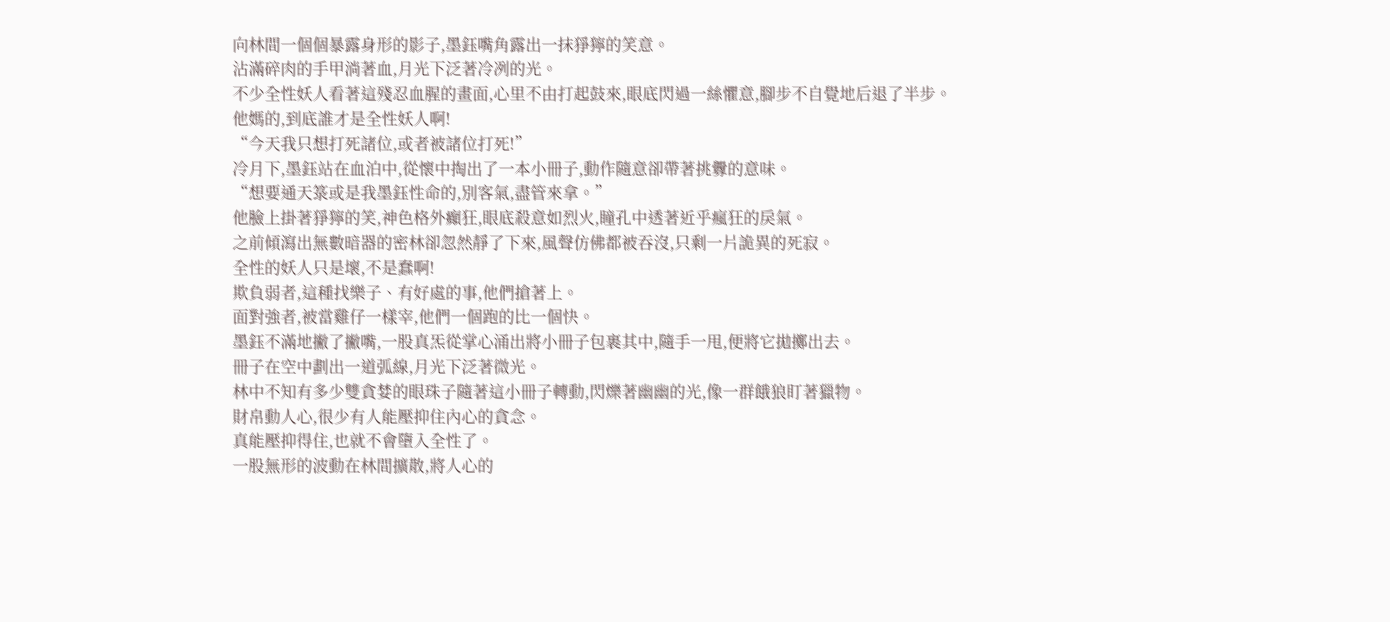向林間一個個暴露身形的影子,墨鈺嘴角露出一抹猙獰的笑意。
沾滿碎肉的手甲淌著血,月光下泛著冷冽的光。
不少全性妖人看著這殘忍血腥的畫面,心里不由打起鼓來,眼底閃過一絲懼意,腳步不自覺地后退了半步。
他媽的,到底誰才是全性妖人啊!
“今天我只想打死諸位,或者被諸位打死!”
冷月下,墨鈺站在血泊中,從懷中掏出了一本小冊子,動作隨意卻帶著挑釁的意味。
“想要通天箓或是我墨鈺性命的,別客氣,盡管來拿。”
他臉上掛著猙獰的笑,神色格外癲狂,眼底殺意如烈火,瞳孔中透著近乎瘋狂的戾氣。
之前傾瀉出無數暗器的密林卻忽然靜了下來,風聲仿佛都被吞沒,只剩一片詭異的死寂。
全性的妖人只是壞,不是蠢啊!
欺負弱者,這種找樂子、有好處的事,他們搶著上。
面對強者,被當雞仔一樣宰,他們一個跑的比一個快。
墨鈺不滿地撇了撇嘴,一股真炁從掌心涌出將小冊子包裹其中,隨手一甩,便將它拋擲出去。
冊子在空中劃出一道弧線,月光下泛著微光。
林中不知有多少雙貪婪的眼珠子隨著這小冊子轉動,閃爍著幽幽的光,像一群餓狼盯著獵物。
財帛動人心,很少有人能壓抑住內心的貪念。
真能壓抑得住,也就不會墮入全性了。
一股無形的波動在林間擴散,將人心的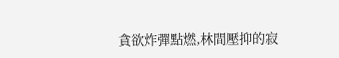貪欲炸彈點燃,林間壓抑的寂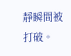靜瞬間被打破。